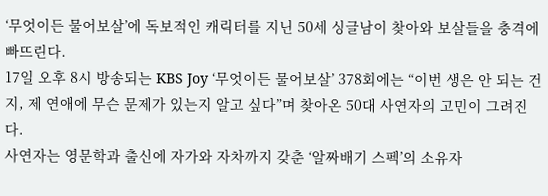‘무엇이든 물어보살’에 독보적인 캐릭터를 지닌 50세 싱글남이 찾아와 보살들을 충격에 빠뜨린다.
17일 오후 8시 방송되는 KBS Joy ‘무엇이든 물어보살’ 378회에는 “이번 생은 안 되는 건지, 제 연애에 무슨 문제가 있는지 알고 싶다”며 찾아온 50대 사연자의 고민이 그려진다.
사연자는 영문학과 출신에 자가와 자차까지 갖춘 ‘알짜배기 스펙’의 소유자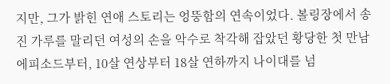지만, 그가 밝힌 연애 스토리는 엉뚱함의 연속이었다. 볼링장에서 송진 가루를 말리던 여성의 손을 악수로 착각해 잡았던 황당한 첫 만남 에피소드부터, 10살 연상부터 18살 연하까지 나이대를 넘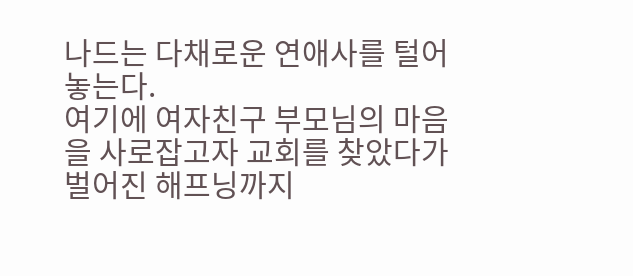나드는 다채로운 연애사를 털어놓는다.
여기에 여자친구 부모님의 마음을 사로잡고자 교회를 찾았다가 벌어진 해프닝까지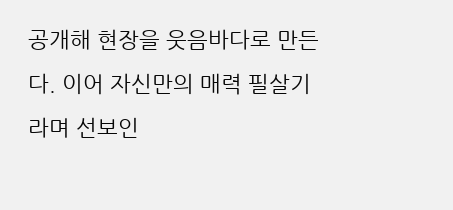공개해 현장을 웃음바다로 만든다. 이어 자신만의 매력 필살기라며 선보인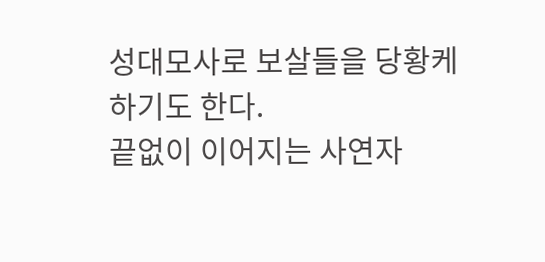성대모사로 보살들을 당황케 하기도 한다.
끝없이 이어지는 사연자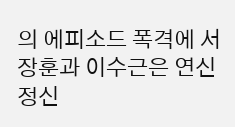의 에피소드 폭격에 서장훈과 이수근은 연신 정신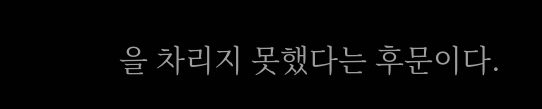을 차리지 못했다는 후문이다.